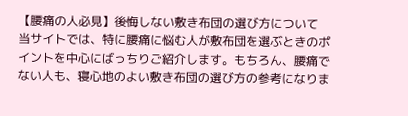【腰痛の人必見】後悔しない敷き布団の選び方について
当サイトでは、特に腰痛に悩む人が敷布団を選ぶときのポイントを中心にばっちりご紹介します。もちろん、腰痛でない人も、寝心地のよい敷き布団の選び方の参考になりま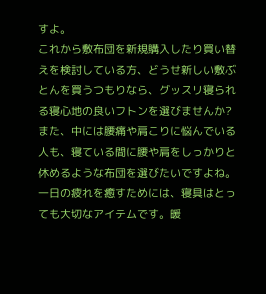すよ。
これから敷布団を新規購入したり買い替えを検討している方、どうせ新しい敷ぶとんを買うつもりなら、グッスリ寝られる寝心地の良いフトンを選びませんか?
また、中には腰痛や肩こりに悩んでいる人も、寝ている間に腰や肩をしっかりと休めるような布団を選びたいですよね。
一日の疲れを癒すためには、寝具はとっても大切なアイテムです。暖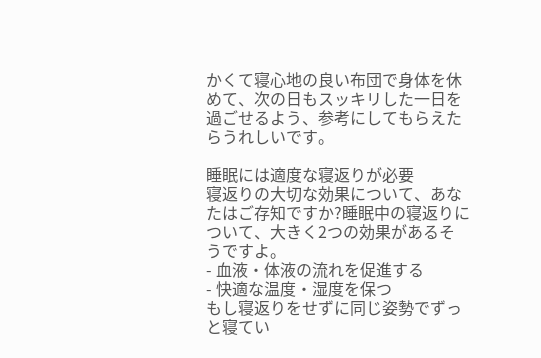かくて寝心地の良い布団で身体を休めて、次の日もスッキリした一日を過ごせるよう、参考にしてもらえたらうれしいです。

睡眠には適度な寝返りが必要
寝返りの大切な効果について、あなたはご存知ですか?睡眠中の寝返りについて、大きく2つの効果があるそうですよ。
- 血液・体液の流れを促進する
- 快適な温度・湿度を保つ
もし寝返りをせずに同じ姿勢でずっと寝てい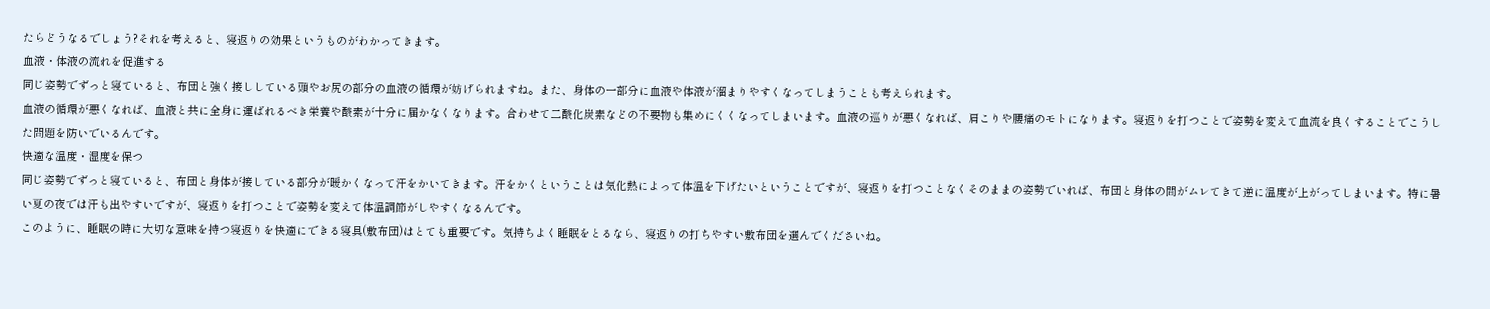たらどうなるでしょう?それを考えると、寝返りの効果というものがわかってきます。
血液・体液の流れを促進する
同じ姿勢でずっと寝ていると、布団と強く接ししている頭やお尻の部分の血液の循環が妨げられますね。また、身体の一部分に血液や体液が溜まりやすくなってしまうことも考えられます。
血液の循環が悪くなれば、血液と共に全身に運ばれるべき栄養や酸素が十分に届かなくなります。合わせて二酸化炭素などの不要物も集めにくくなってしまいます。血液の巡りが悪くなれば、肩こりや腰痛のモトになります。寝返りを打つことで姿勢を変えて血流を良くすることでこうした問題を防いでいるんです。
快適な温度・湿度を保つ
同じ姿勢でずっと寝ていると、布団と身体が接している部分が暖かくなって汗をかいてきます。汗をかくということは気化熱によって体温を下げたいということですが、寝返りを打つことなくそのままの姿勢でいれば、布団と身体の間がムレてきて逆に温度が上がってしまいます。特に暑い夏の夜では汗も出やすいですが、寝返りを打つことで姿勢を変えて体温調節がしやすくなるんです。
このように、睡眠の時に大切な意味を持つ寝返りを快適にできる寝具(敷布団)はとても重要です。気持ちよく睡眠をとるなら、寝返りの打ちやすい敷布団を選んでくださいね。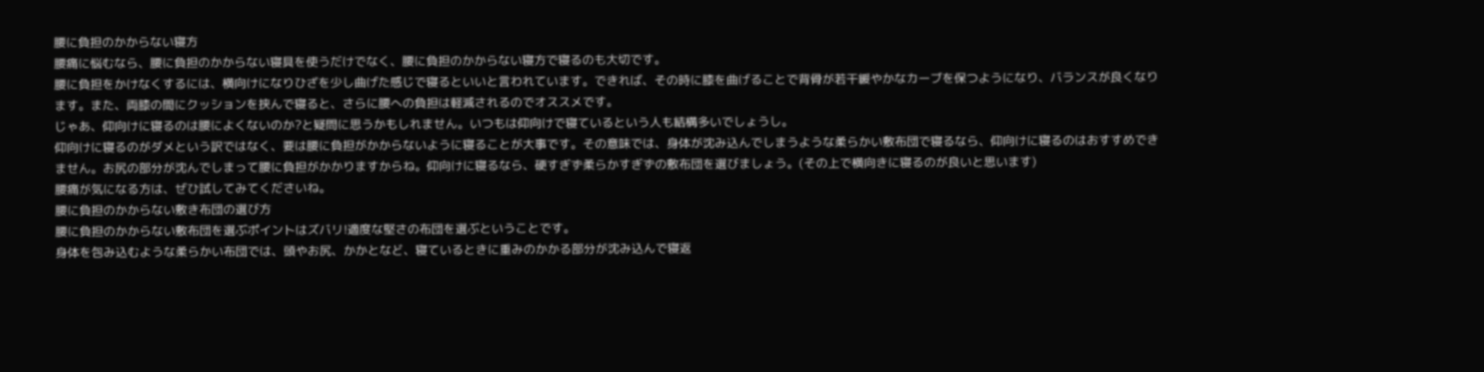腰に負担のかからない寝方
腰痛に悩むなら、腰に負担のかからない寝具を使うだけでなく、腰に負担のかからない寝方で寝るのも大切です。
腰に負担をかけなくするには、横向けになりひざを少し曲げた感じで寝るといいと言われています。できれば、その時に膝を曲げることで背骨が若干緩やかなカーブを保つようになり、バランスが良くなります。また、両膝の間にクッションを挟んで寝ると、さらに腰への負担は軽減されるのでオススメです。
じゃあ、仰向けに寝るのは腰によくないのか?と疑問に思うかもしれません。いつもは仰向けで寝ているという人も結構多いでしょうし。
仰向けに寝るのがダメという訳ではなく、要は腰に負担がかからないように寝ることが大事です。その意味では、身体が沈み込んでしまうような柔らかい敷布団で寝るなら、仰向けに寝るのはおすすめできません。お尻の部分が沈んでしまって腰に負担がかかりますからね。仰向けに寝るなら、硬すぎず柔らかすぎずの敷布団を選びましょう。(その上で横向きに寝るのが良いと思います)
腰痛が気になる方は、ぜひ試してみてくださいね。
腰に負担のかからない敷き布団の選び方
腰に負担のかからない敷布団を選ぶポイントはズバリ!適度な堅さの布団を選ぶということです。
身体を包み込むような柔らかい布団では、頭やお尻、かかとなど、寝ているときに重みのかかる部分が沈み込んで寝返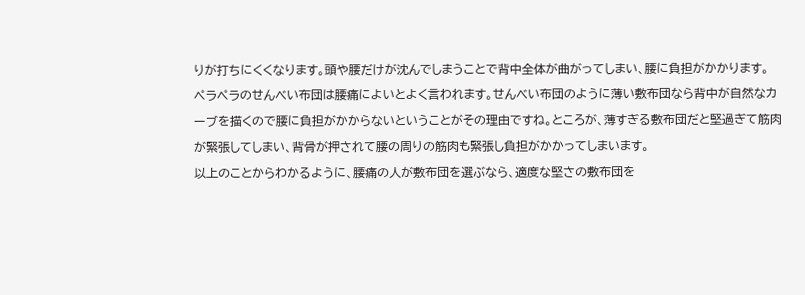りが打ちにくくなります。頭や腰だけが沈んでしまうことで背中全体が曲がってしまい、腰に負担がかかります。
ペラペラのせんべい布団は腰痛によいとよく言われます。せんべい布団のように薄い敷布団なら背中が自然なカーブを描くので腰に負担がかからないということがその理由ですね。ところが、薄すぎる敷布団だと堅過ぎて筋肉が緊張してしまい、背骨が押されて腰の周りの筋肉も緊張し負担がかかってしまいます。
以上のことからわかるように、腰痛の人が敷布団を選ぶなら、適度な堅さの敷布団を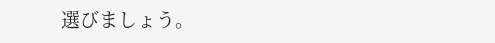選びましょう。